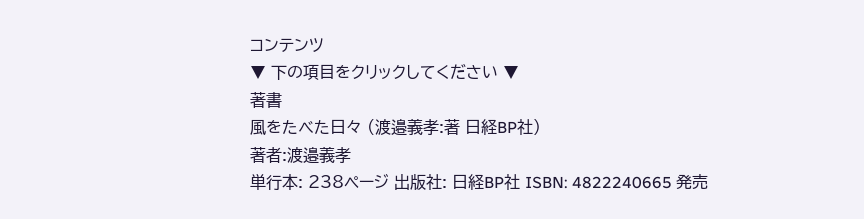コンテンツ
▼ 下の項目をクリックしてください ▼
著書
風をたべた日々 (渡邉義孝:著 日経BP社)
著者:渡邉義孝
単行本: 238ページ 出版社: 日経BP社 ISBN: 4822240665 発売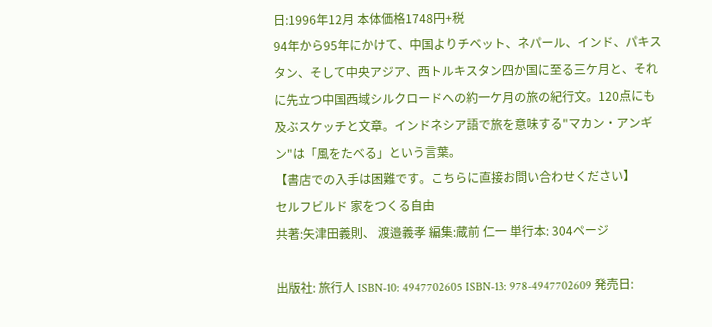日:1996年12月 本体価格1748円+税
94年から95年にかけて、中国よりチベット、ネパール、インド、パキスタン、そして中央アジア、西トルキスタン四か国に至る三ケ月と、それに先立つ中国西域シルクロードへの約一ケ月の旅の紀行文。120点にも及ぶスケッチと文章。インドネシア語で旅を意味する"マカン・アンギン"は「風をたべる」という言葉。
【書店での入手は困難です。こちらに直接お問い合わせください】
セルフビルド 家をつくる自由
共著:矢津田義則、 渡邉義孝 編集:蔵前 仁一 単行本: 304ページ

出版社: 旅行人 ISBN-10: 4947702605 ISBN-13: 978-4947702609 発売日: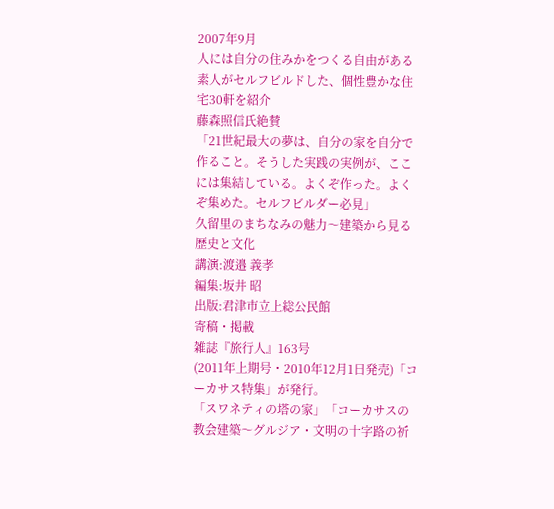2007年9月
人には自分の住みかをつくる自由がある
素人がセルフビルドした、個性豊かな住宅30軒を紹介
藤森照信氏絶賛
「21世紀最大の夢は、自分の家を自分で作ること。そうした実践の実例が、ここには集結している。よくぞ作った。よくぞ集めた。セルフビルダー必見」
久留里のまちなみの魅力〜建築から見る歴史と文化
講演:渡邉 義孝
編集:坂井 昭
出版:君津市立上総公民館
寄稿・掲載
雑誌『旅行人』163号
(2011年上期号・2010年12月1日発売)「コーカサス特集」が発行。
「スワネティの塔の家」「コーカサスの教会建築〜グルジア・文明の十字路の祈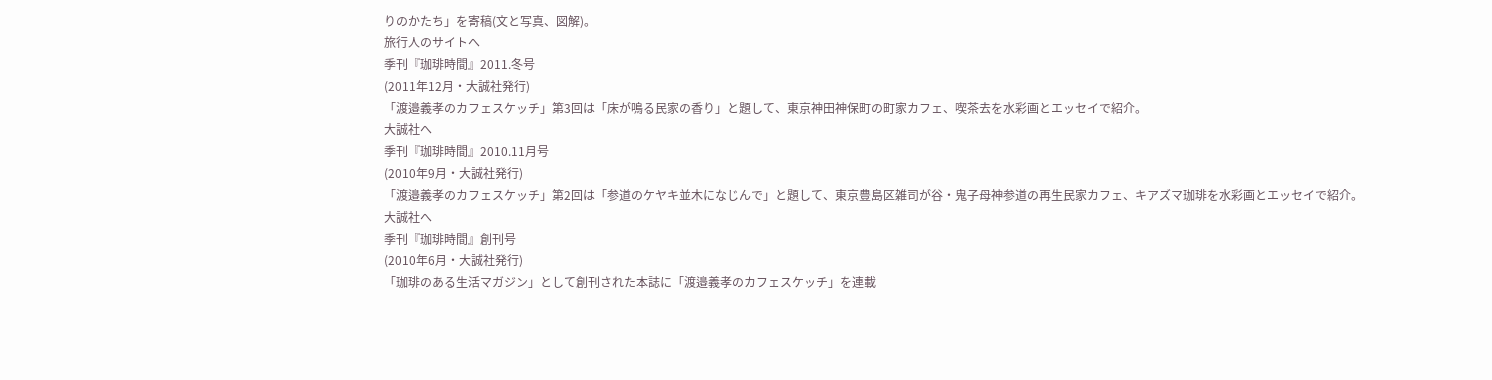りのかたち」を寄稿(文と写真、図解)。
旅行人のサイトへ
季刊『珈琲時間』2011.冬号
(2011年12月・大誠社発行)
「渡邉義孝のカフェスケッチ」第3回は「床が鳴る民家の香り」と題して、東京神田神保町の町家カフェ、喫茶去を水彩画とエッセイで紹介。
大誠社へ
季刊『珈琲時間』2010.11月号
(2010年9月・大誠社発行)
「渡邉義孝のカフェスケッチ」第2回は「参道のケヤキ並木になじんで」と題して、東京豊島区雑司が谷・鬼子母神参道の再生民家カフェ、キアズマ珈琲を水彩画とエッセイで紹介。
大誠社へ
季刊『珈琲時間』創刊号
(2010年6月・大誠社発行)
「珈琲のある生活マガジン」として創刊された本誌に「渡邉義孝のカフェスケッチ」を連載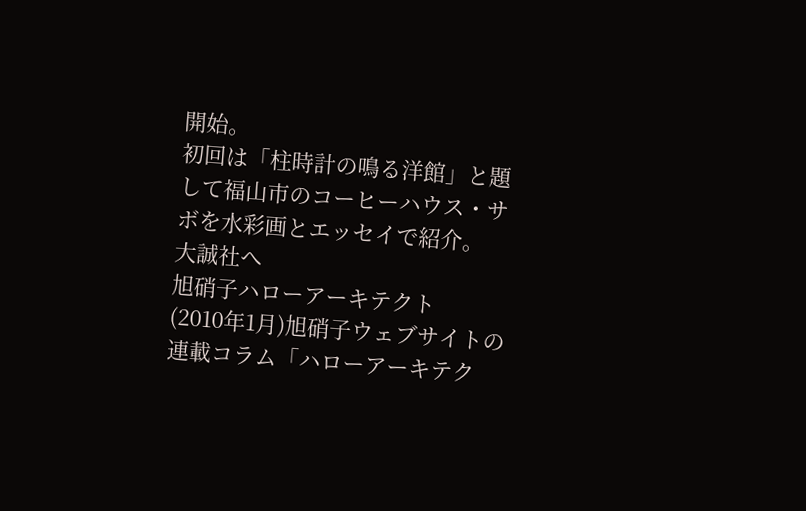開始。
初回は「柱時計の鳴る洋館」と題して福山市のコーヒーハウス・サボを水彩画とエッセイで紹介。
大誠社へ
旭硝子ハローアーキテクト
(2010年1月)旭硝子ウェブサイトの連載コラム「ハローアーキテク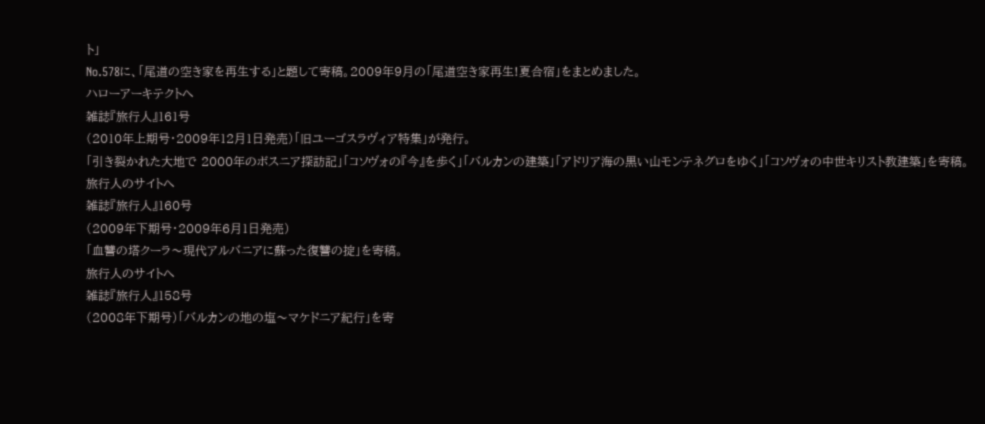ト」
No.578に、「尾道の空き家を再生する」と題して寄稿。2009年9月の「尾道空き家再生!夏合宿」をまとめました。
ハローアーキテクトへ
雑誌『旅行人』161号
(2010年上期号・2009年12月1日発売)「旧ユーゴスラヴィア特集」が発行。
「引き裂かれた大地で 2000年のボスニア探訪記」「コソヴォの『今』を歩く」「バルカンの建築」「アドリア海の黒い山モンテネグロをゆく」「コソヴォの中世キリスト教建築」を寄稿。
旅行人のサイトへ
雑誌『旅行人』160号
(2009年下期号・2009年6月1日発売)
「血讐の塔クーラ〜現代アルバニアに蘇った復讐の掟」を寄稿。
旅行人のサイトへ
雑誌『旅行人』158号
(2008年下期号)「バルカンの地の塩〜マケドニア紀行」を寄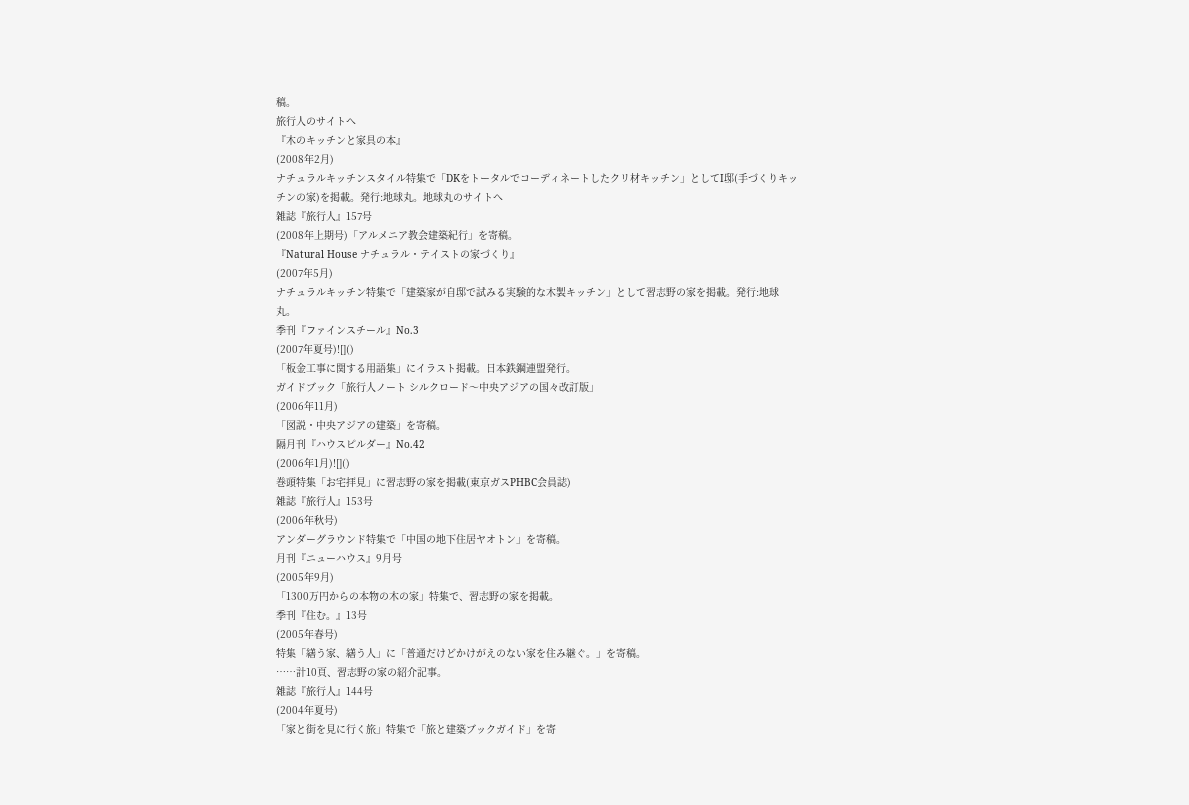稿。
旅行人のサイトへ
『木のキッチンと家具の本』
(2008年2月)
ナチュラルキッチンスタイル特集で「DKをトータルでコーディネートしたクリ材キッチン」としてI邸(手づくりキッチンの家)を掲載。発行:地球丸。地球丸のサイトへ
雑誌『旅行人』157号
(2008年上期号)「アルメニア教会建築紀行」を寄稿。
『Natural House ナチュラル・テイストの家づくり』
(2007年5月)
ナチュラルキッチン特集で「建築家が自邸で試みる実験的な木製キッチン」として習志野の家を掲載。発行:地球丸。
季刊『ファインスチール』No.3
(2007年夏号)![]()
「板金工事に関する用語集」にイラスト掲載。日本鉄鋼連盟発行。
ガイドブック「旅行人ノート シルクロード〜中央アジアの国々改訂版」
(2006年11月)
「図説・中央アジアの建築」を寄稿。
隔月刊『ハウスピルダー』No.42
(2006年1月)![]()
巻頭特集「お宅拝見」に習志野の家を掲載(東京ガスPHBC会員誌)
雑誌『旅行人』153号
(2006年秋号)
アンダーグラウンド特集で「中国の地下住居ヤオトン」を寄稿。
月刊『ニューハウス』9月号
(2005年9月)
「1300万円からの本物の木の家」特集で、習志野の家を掲載。
季刊『住む。』13号
(2005年春号)
特集「繕う家、繕う人」に「普通だけどかけがえのない家を住み継ぐ。」を寄稿。
……計10頁、習志野の家の紹介記事。
雑誌『旅行人』144号
(2004年夏号)
「家と街を見に行く旅」特集で「旅と建築ブックガイド」を寄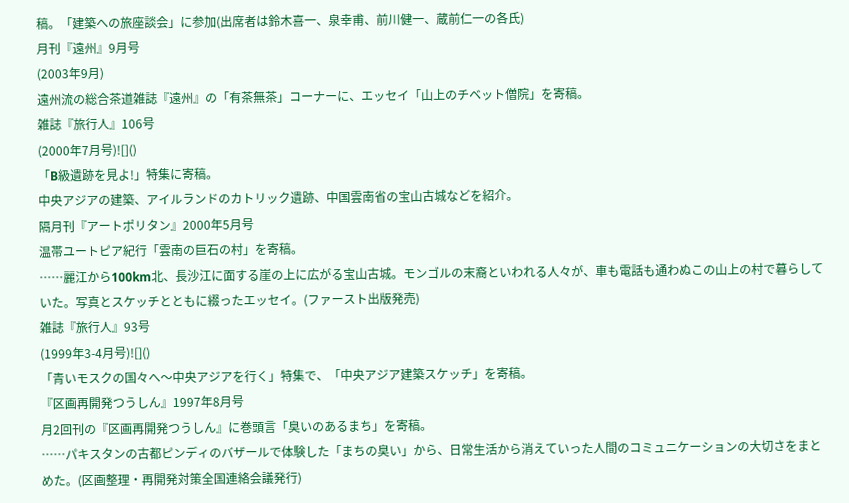稿。「建築への旅座談会」に参加(出席者は鈴木喜一、泉幸甫、前川健一、蔵前仁一の各氏)
月刊『遠州』9月号
(2003年9月)
遠州流の総合茶道雑誌『遠州』の「有茶無茶」コーナーに、エッセイ「山上のチベット僧院」を寄稿。
雑誌『旅行人』106号
(2000年7月号)![]()
「B級遺跡を見よ!」特集に寄稿。
中央アジアの建築、アイルランドのカトリック遺跡、中国雲南省の宝山古城などを紹介。
隔月刊『アートポリタン』2000年5月号
温帯ユートピア紀行「雲南の巨石の村」を寄稿。
……麗江から100km北、長沙江に面する崖の上に広がる宝山古城。モンゴルの末裔といわれる人々が、車も電話も通わぬこの山上の村で暮らしていた。写真とスケッチとともに綴ったエッセイ。(ファースト出版発売)
雑誌『旅行人』93号
(1999年3-4月号)![]()
「青いモスクの国々へ〜中央アジアを行く」特集で、「中央アジア建築スケッチ」を寄稿。
『区画再開発つうしん』1997年8月号
月2回刊の『区画再開発つうしん』に巻頭言「臭いのあるまち」を寄稿。
……パキスタンの古都ピンディのバザールで体験した「まちの臭い」から、日常生活から消えていった人間のコミュニケーションの大切さをまとめた。(区画整理・再開発対策全国連絡会議発行)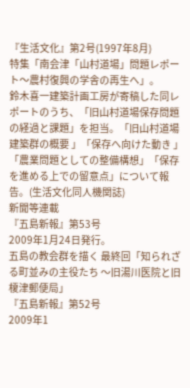『生活文化』第2号(1997年8月)
特集「南会津「山村道場」問題レポート〜農村復興の学舎の再生へ」。
鈴木喜一建築計画工房が寄稿した同レポートのうち、「旧山村道場保存問題の経過と課題」を担当。「旧山村道場建築群の概要 」「保存へ向けた動き 」「農業問題としての整備構想」「保存を進める上での留意点」について報告。(生活文化同人機関誌)
新聞等連載
『五島新報』第53号
2009年1月24日発行。
五島の教会群を描く 最終回「知られざる町並みの主役たち 〜旧湯川医院と旧榎津郵便局」
『五島新報』第52号
2009年1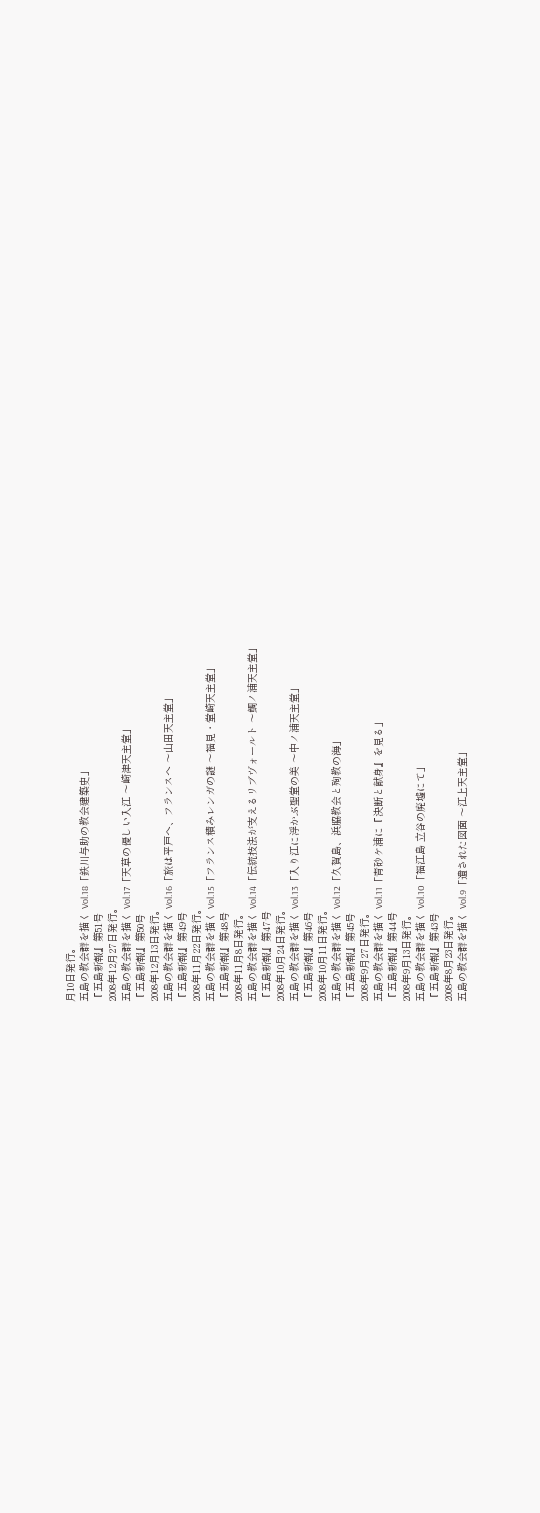月10日発行。
五島の教会群を描く Vol.18「鉄川与助の教会建築史」
『五島新報』第51号
2008年12月27日発行。
五島の教会群を描く Vol.17「天草の優しい入江 〜崎津天主堂」
『五島新報』第50号
2008年12月13日発行。
五島の教会群を描く Vol.16「旅は平戸へ、フランスへ 〜山田天主堂」
『五島新報』第49号
2008年11月22日発行。
五島の教会群を描く Vol.15「フランス積みレンガの謎 〜福見・堂崎天主堂」
『五島新報』第48号
2008年11月8日発行。
五島の教会群を描く Vol.14「伝統技法が支えるリブヴォールト 〜鯛ノ浦天主堂」
『五島新報』第47号
2008年10月24日発行。
五島の教会群を描く Vol.13「入り江に浮かぶ聖堂の美 〜中ノ浦天主堂」
『五島新報』第46号
2008年10月11日発行。
五島の教会群を描く Vol.12「久賀島、浜脇教会と殉教の海」
『五島新報』第45号
2008年9月27日発行。
五島の教会群を描く Vol.11「青砂ケ浦に『決断と献身』を見る」
『五島新報』第44号
2008年9月13日発行。
五島の教会群を描く Vol.10「福江島 立谷の廃墟にて」
『五島新報』第43号
2008年8月23日発行。
五島の教会群を描く Vol.9「遺された図面 〜江上天主堂」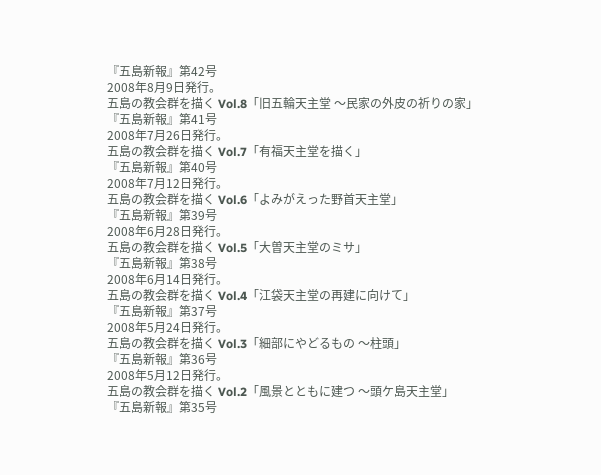『五島新報』第42号
2008年8月9日発行。
五島の教会群を描く Vol.8「旧五輪天主堂 〜民家の外皮の祈りの家」
『五島新報』第41号
2008年7月26日発行。
五島の教会群を描く Vol.7「有福天主堂を描く」
『五島新報』第40号
2008年7月12日発行。
五島の教会群を描く Vol.6「よみがえった野首天主堂」
『五島新報』第39号
2008年6月28日発行。
五島の教会群を描く Vol.5「大曽天主堂のミサ」
『五島新報』第38号
2008年6月14日発行。
五島の教会群を描く Vol.4「江袋天主堂の再建に向けて」
『五島新報』第37号
2008年5月24日発行。
五島の教会群を描く Vol.3「細部にやどるもの 〜柱頭」
『五島新報』第36号
2008年5月12日発行。
五島の教会群を描く Vol.2「風景とともに建つ 〜頭ケ島天主堂」
『五島新報』第35号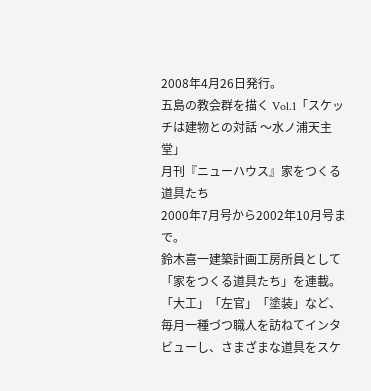2008年4月26日発行。
五島の教会群を描く Vol.1「スケッチは建物との対話 〜水ノ浦天主堂」
月刊『ニューハウス』家をつくる道具たち
2000年7月号から2002年10月号まで。
鈴木喜一建築計画工房所員として「家をつくる道具たち」を連載。「大工」「左官」「塗装」など、毎月一種づつ職人を訪ねてインタビューし、さまざまな道具をスケ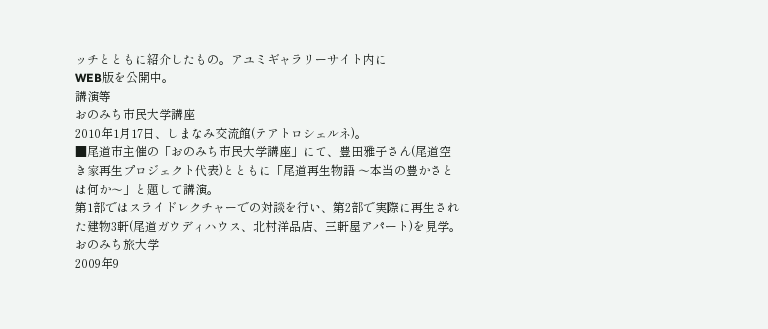ッチとともに紹介したもの。アユミギャラリーサイト内に
WEB版を公開中。
講演等
おのみち市民大学講座
2010年1月17日、しまなみ交流館(テアトロシェルネ)。
■尾道市主催の「おのみち市民大学講座」にて、豊田雅子さん(尾道空き家再生プロジェクト代表)とともに「尾道再生物語 〜本当の豊かさとは何か〜」と題して講演。
第1部ではスライドレクチャーでの対談を行い、第2部で実際に再生された建物3軒(尾道ガウディハウス、北村洋品店、三軒屋アパート)を見学。
おのみち旅大学
2009年9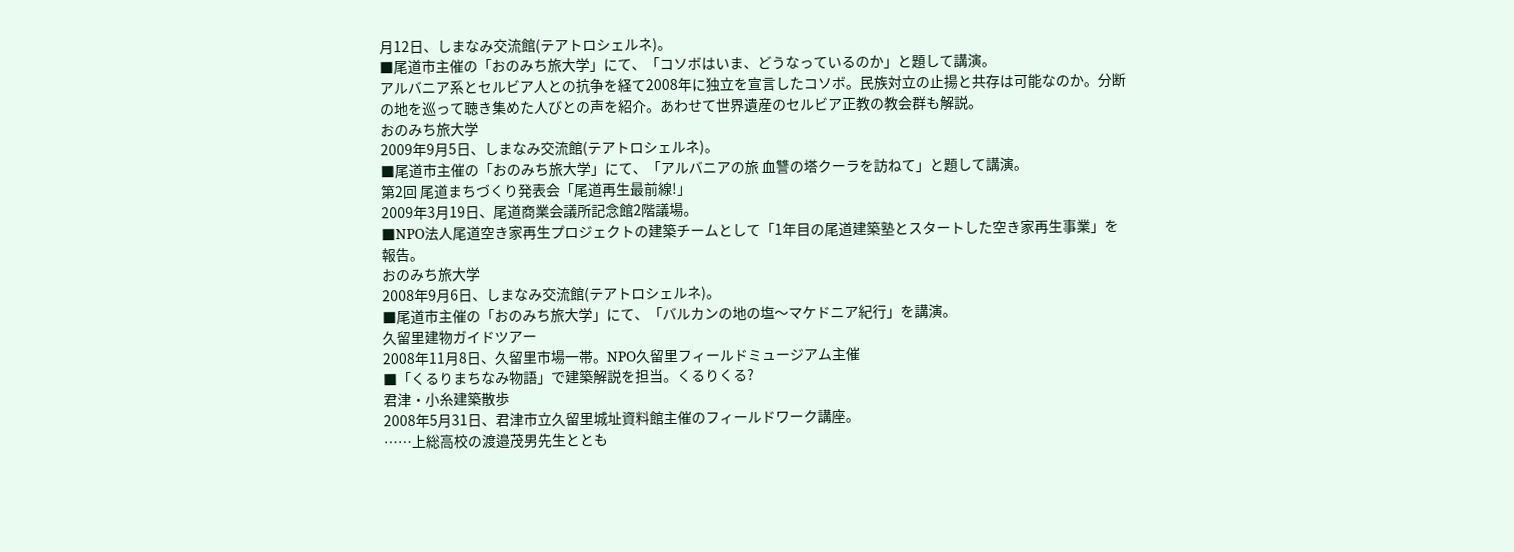月12日、しまなみ交流館(テアトロシェルネ)。
■尾道市主催の「おのみち旅大学」にて、「コソボはいま、どうなっているのか」と題して講演。
アルバニア系とセルビア人との抗争を経て2008年に独立を宣言したコソボ。民族対立の止揚と共存は可能なのか。分断の地を巡って聴き集めた人びとの声を紹介。あわせて世界遺産のセルビア正教の教会群も解説。
おのみち旅大学
2009年9月5日、しまなみ交流館(テアトロシェルネ)。
■尾道市主催の「おのみち旅大学」にて、「アルバニアの旅 血讐の塔クーラを訪ねて」と題して講演。
第2回 尾道まちづくり発表会「尾道再生最前線!」
2009年3月19日、尾道商業会議所記念館2階議場。
■NPO法人尾道空き家再生プロジェクトの建築チームとして「1年目の尾道建築塾とスタートした空き家再生事業」を報告。
おのみち旅大学
2008年9月6日、しまなみ交流館(テアトロシェルネ)。
■尾道市主催の「おのみち旅大学」にて、「バルカンの地の塩〜マケドニア紀行」を講演。
久留里建物ガイドツアー
2008年11月8日、久留里市場一帯。NPO久留里フィールドミュージアム主催
■「くるりまちなみ物語」で建築解説を担当。くるりくる?
君津・小糸建築散歩
2008年5月31日、君津市立久留里城址資料館主催のフィールドワーク講座。
……上総高校の渡邉茂男先生ととも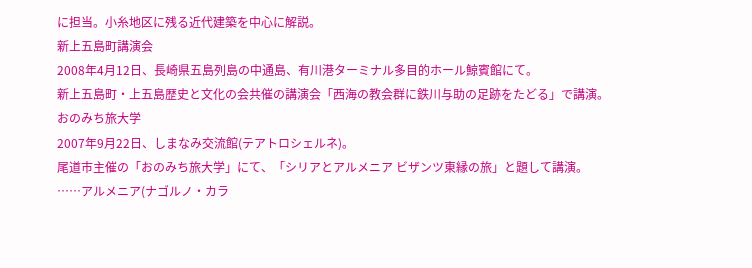に担当。小糸地区に残る近代建築を中心に解説。
新上五島町講演会
2008年4月12日、長崎県五島列島の中通島、有川港ターミナル多目的ホール鯨賓館にて。
新上五島町・上五島歴史と文化の会共催の講演会「西海の教会群に鉄川与助の足跡をたどる」で講演。
おのみち旅大学
2007年9月22日、しまなみ交流館(テアトロシェルネ)。
尾道市主催の「おのみち旅大学」にて、「シリアとアルメニア ビザンツ東縁の旅」と題して講演。
……アルメニア(ナゴルノ・カラ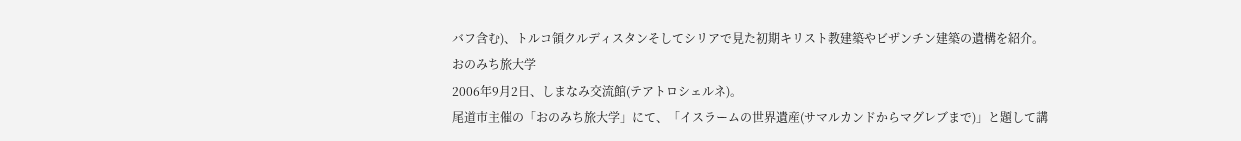バフ含む)、トルコ領クルディスタンそしてシリアで見た初期キリスト教建築やビザンチン建築の遺構を紹介。
おのみち旅大学
2006年9月2日、しまなみ交流館(テアトロシェルネ)。
尾道市主催の「おのみち旅大学」にて、「イスラームの世界遺産(サマルカンドからマグレブまで)」と題して講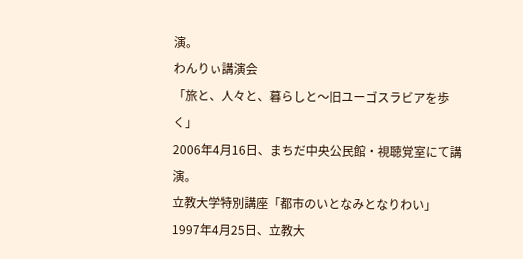演。
わんりぃ講演会
「旅と、人々と、暮らしと〜旧ユーゴスラビアを歩く」
2006年4月16日、まちだ中央公民館・視聴覚室にて講演。
立教大学特別講座「都市のいとなみとなりわい」
1997年4月25日、立教大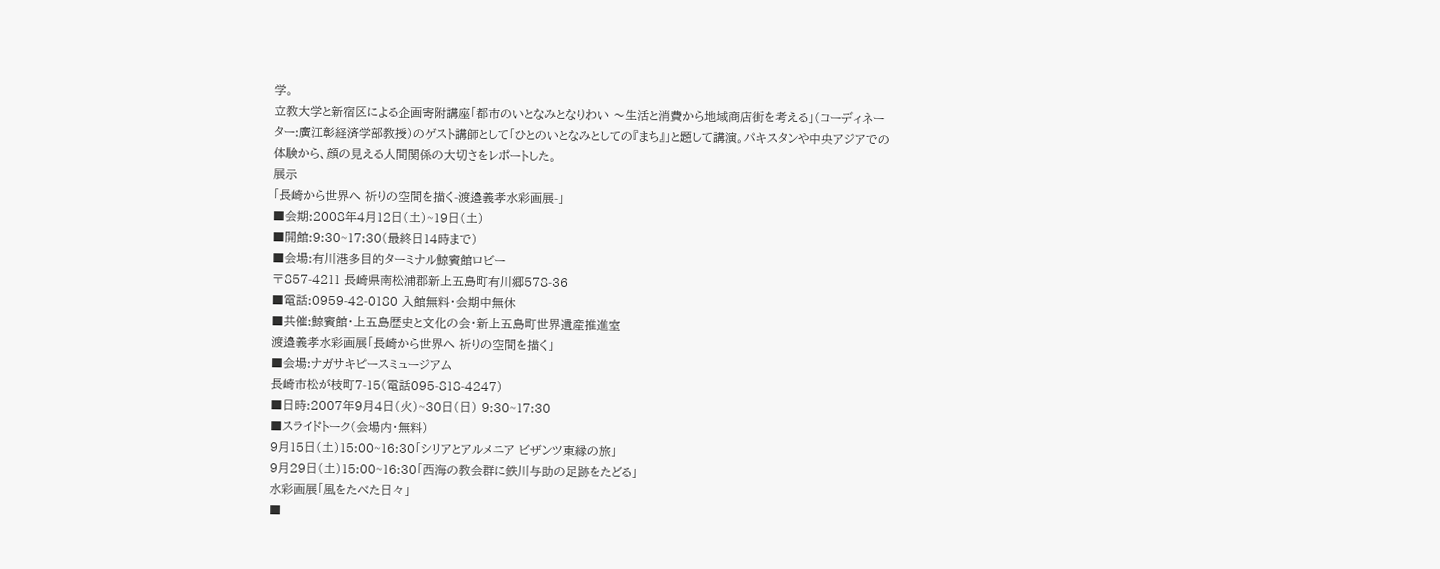学。
立教大学と新宿区による企画寄附講座「都市のいとなみとなりわい 〜生活と消費から地域商店街を考える」(コーディネーター:廣江彰経済学部教授)のゲスト講師として「ひとのいとなみとしての『まち』」と題して講演。パキスタンや中央アジアでの体験から、顔の見える人間関係の大切さをレポートした。
展示
「長崎から世界へ 祈りの空間を描く-渡邉義孝水彩画展-」
■会期:2008年4月12日(土)~19日(土)
■開館:9:30~17:30(最終日14時まで)
■会場:有川港多目的ターミナル鯨賓館ロビー
〒857-4211 長崎県南松浦郡新上五島町有川郷578-36
■電話:0959-42-0180 入館無料・会期中無休
■共催:鯨賓館・上五島歴史と文化の会・新上五島町世界遺産推進室
渡邉義孝水彩画展「長崎から世界へ 祈りの空間を描く」
■会場:ナガサキピースミュージアム
長崎市松が枝町7-15(電話095-818-4247)
■日時:2007年9月4日(火)~30日(日) 9:30~17:30
■スライドトーク(会場内・無料)
9月15日(土)15:00~16:30「シリアとアルメニア ビザンツ東縁の旅」
9月29日(土)15:00~16:30「西海の教会群に鉄川与助の足跡をたどる」
水彩画展「風をたべた日々」
■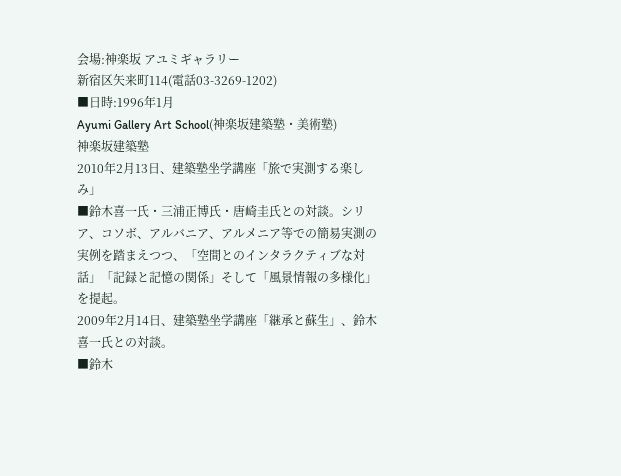会場:神楽坂 アユミギャラリー
新宿区矢来町114(電話03-3269-1202)
■日時:1996年1月
Ayumi Gallery Art School(神楽坂建築塾・美術塾)
神楽坂建築塾
2010年2月13日、建築塾坐学講座「旅で実測する楽しみ」
■鈴木喜一氏・三浦正博氏・唐崎圭氏との対談。シリア、コソボ、アルバニア、アルメニア等での簡易実測の実例を踏まえつつ、「空間とのインタラクティブな対話」「記録と記憶の関係」そして「風景情報の多様化」を提起。
2009年2月14日、建築塾坐学講座「継承と蘇生」、鈴木喜一氏との対談。
■鈴木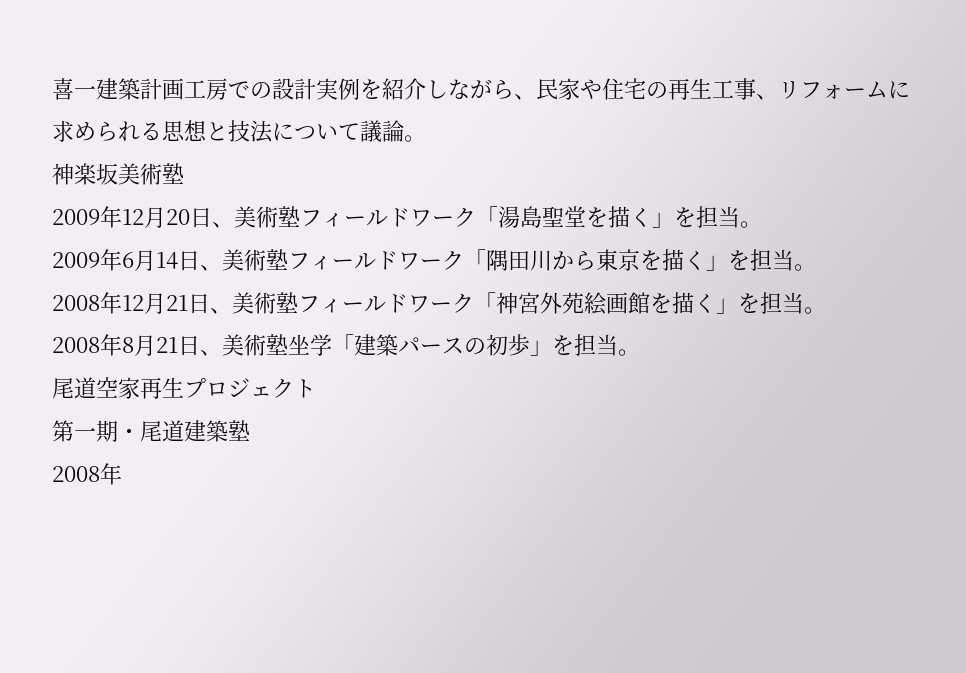喜一建築計画工房での設計実例を紹介しながら、民家や住宅の再生工事、リフォームに求められる思想と技法について議論。
神楽坂美術塾
2009年12月20日、美術塾フィールドワーク「湯島聖堂を描く」を担当。
2009年6月14日、美術塾フィールドワーク「隅田川から東京を描く」を担当。
2008年12月21日、美術塾フィールドワーク「神宮外苑絵画館を描く」を担当。
2008年8月21日、美術塾坐学「建築パースの初歩」を担当。
尾道空家再生プロジェクト
第一期・尾道建築塾
2008年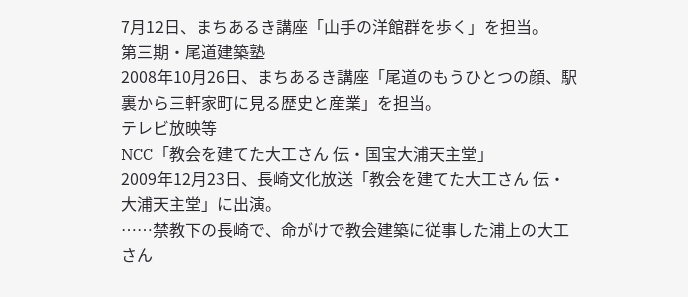7月12日、まちあるき講座「山手の洋館群を歩く」を担当。
第三期・尾道建築塾
2008年10月26日、まちあるき講座「尾道のもうひとつの顔、駅裏から三軒家町に見る歴史と産業」を担当。
テレビ放映等
NCC「教会を建てた大工さん 伝・国宝大浦天主堂」
2009年12月23日、長崎文化放送「教会を建てた大工さん 伝・大浦天主堂」に出演。
……禁教下の長崎で、命がけで教会建築に従事した浦上の大工さん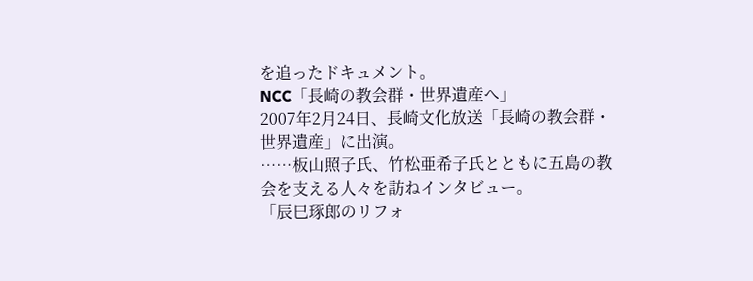を追ったドキュメント。
NCC「長崎の教会群・世界遺産へ」
2007年2月24日、長崎文化放送「長崎の教会群・世界遺産」に出演。
……板山照子氏、竹松亜希子氏とともに五島の教会を支える人々を訪ねインタビュー。
「辰巳琢郎のリフォ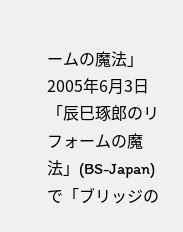ームの魔法」
2005年6月3日
「辰巳琢郎のリフォームの魔法」(BS-Japan)で「ブリッジの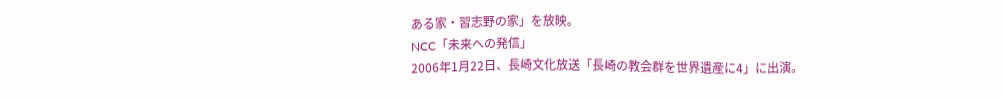ある家・習志野の家」を放映。
NCC「未来への発信」
2006年1月22日、長崎文化放送「長崎の教会群を世界遺産に4」に出演。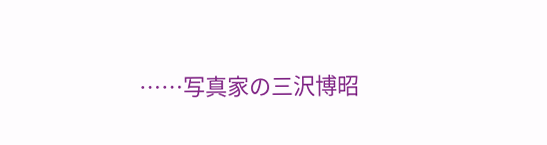……写真家の三沢博昭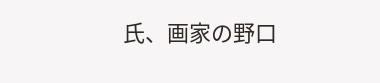氏、画家の野口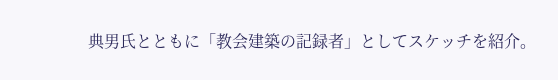典男氏とともに「教会建築の記録者」としてスケッチを紹介。